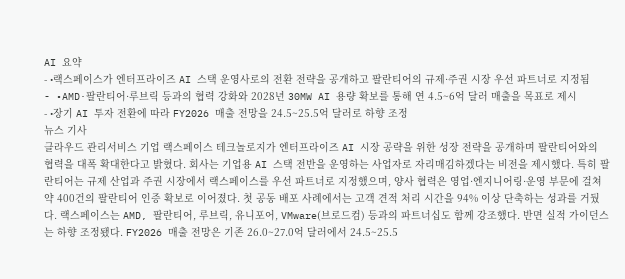AI 요약
- •랙스페이스가 엔터프라이즈 AI 스택 운영사로의 전환 전략을 공개하고 팔란티어의 규제·주권 시장 우선 파트너로 지정됨
- •AMD·팔란티어·루브릭 등과의 협력 강화와 2028년 30MW AI 용량 확보를 통해 연 4.5~6억 달러 매출을 목표로 제시
- •장기 AI 투자 전환에 따라 FY2026 매출 전망을 24.5~25.5억 달러로 하향 조정
뉴스 기사
클라우드 관리서비스 기업 랙스페이스 테크놀로지가 엔터프라이즈 AI 시장 공략을 위한 성장 전략을 공개하며 팔란티어와의 협력을 대폭 확대한다고 밝혔다. 회사는 기업용 AI 스택 전반을 운영하는 사업자로 자리매김하겠다는 비전을 제시했다. 특히 팔란티어는 규제 산업과 주권 시장에서 랙스페이스를 우선 파트너로 지정했으며, 양사 협력은 영업·엔지니어링·운영 부문에 걸쳐 약 400건의 팔란티어 인증 확보로 이어졌다. 첫 공동 배포 사례에서는 고객 견적 처리 시간을 94% 이상 단축하는 성과를 거뒀다. 랙스페이스는 AMD, 팔란티어, 루브릭, 유니포어, VMware(브로드컴) 등과의 파트너십도 함께 강조했다. 반면 실적 가이던스는 하향 조정됐다. FY2026 매출 전망은 기존 26.0~27.0억 달러에서 24.5~25.5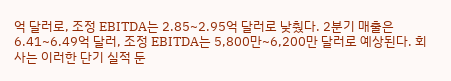억 달러로, 조정 EBITDA는 2.85~2.95억 달러로 낮췄다. 2분기 매출은 6.41~6.49억 달러, 조정 EBITDA는 5,800만~6,200만 달러로 예상된다. 회사는 이러한 단기 실적 둔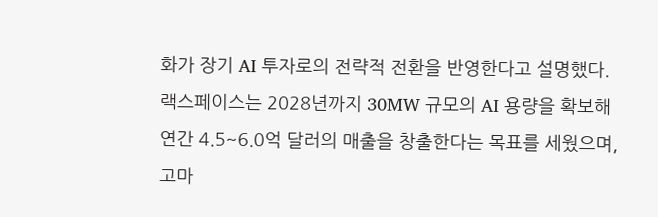화가 장기 AI 투자로의 전략적 전환을 반영한다고 설명했다. 랙스페이스는 2028년까지 30MW 규모의 AI 용량을 확보해 연간 4.5~6.0억 달러의 매출을 창출한다는 목표를 세웠으며, 고마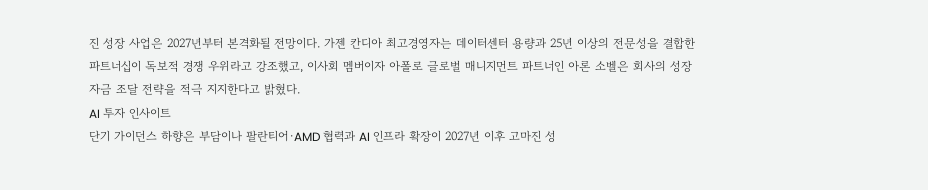진 성장 사업은 2027년부터 본격화될 전망이다. 가젠 칸디아 최고경영자는 데이터센터 용량과 25년 이상의 전문성을 결합한 파트너십이 독보적 경쟁 우위라고 강조했고, 이사회 멤버이자 아폴로 글로벌 매니지먼트 파트너인 아론 소벨은 회사의 성장 자금 조달 전략을 적극 지지한다고 밝혔다.
AI 투자 인사이트
단기 가이던스 하향은 부담이나 팔란티어·AMD 협력과 AI 인프라 확장이 2027년 이후 고마진 성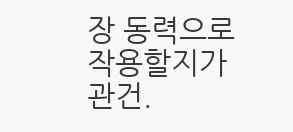장 동력으로 작용할지가 관건.